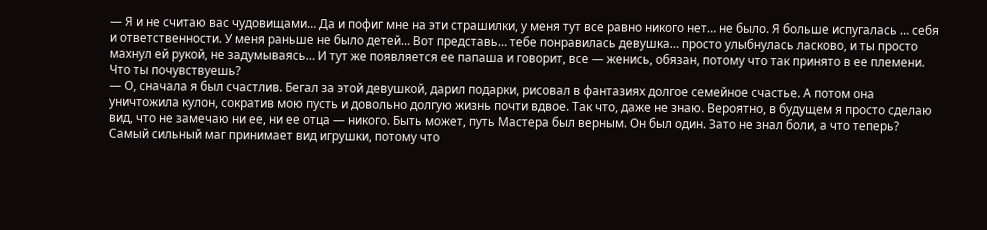— Я и не считаю вас чудовищами… Да и пофиг мне на эти страшилки, у меня тут все равно никого нет… не было. Я больше испугалась … себя и ответственности. У меня раньше не было детей… Вот представь… тебе понравилась девушка… просто улыбнулась ласково, и ты просто махнул ей рукой, не задумываясь… И тут же появляется ее папаша и говорит, все — женись, обязан, потому что так принято в ее племени. Что ты почувствуешь?
— О, сначала я был счастлив. Бегал за этой девушкой, дарил подарки, рисовал в фантазиях долгое семейное счастье. А потом она уничтожила кулон, сократив мою пусть и довольно долгую жизнь почти вдвое. Так что, даже не знаю. Вероятно, в будущем я просто сделаю вид, что не замечаю ни ее, ни ее отца — никого. Быть может, путь Мастера был верным. Он был один. Зато не знал боли, а что теперь? Самый сильный маг принимает вид игрушки, потому что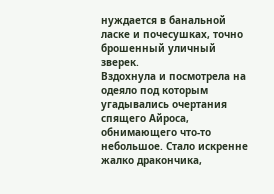нуждается в банальной ласке и почесушках, точно брошенный уличный зверек.
Вздохнула и посмотрела на одеяло под которым угадывались очертания спящего Айроса, обнимающего что-то небольшое. Стало искренне жалко дракончика,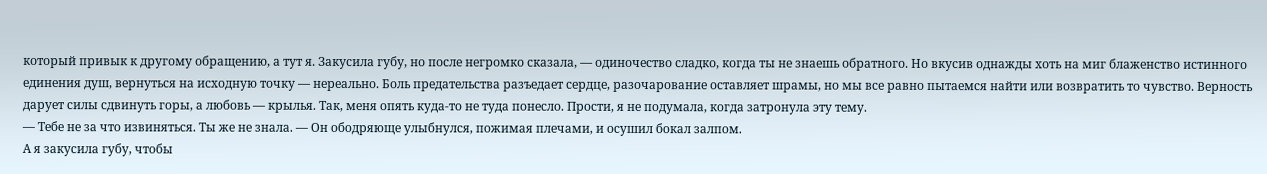который привык к другому обращению, а тут я. Закусила губу, но после негромко сказала, — одиночество сладко, когда ты не знаешь обратного. Но вкусив однажды хоть на миг блаженство истинного единения душ, вернуться на исходную точку — нереально. Боль предательства разъедает сердце, разочарование оставляет шрамы, но мы все равно пытаемся найти или возвратить то чувство. Верность дарует силы сдвинуть горы, а любовь — крылья. Так, меня опять куда-то не туда понесло. Прости, я не подумала, когда затронула эту тему.
— Тебе не за что извиняться. Ты же не знала. — Он ободряюще улыбнулся, пожимая плечами, и осушил бокал залпом.
А я закусила губу, чтобы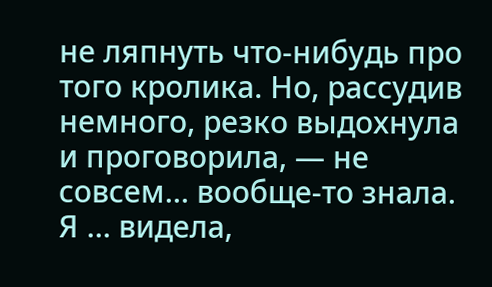не ляпнуть что-нибудь про того кролика. Но, рассудив немного, резко выдохнула и проговорила, — не совсем… вообще-то знала. Я … видела,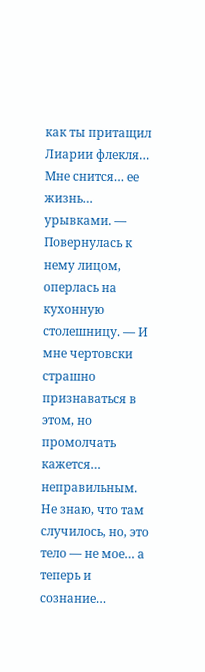как ты притащил Лиарии флекля… Мне снится… ее жизнь… урывками. — Повернулась к нему лицом, оперлась на кухонную столешницу. — И мне чертовски страшно признаваться в этом, но промолчать кажется… неправильным. Не знаю, что там случилось, но, это тело — не мое… а теперь и сознание…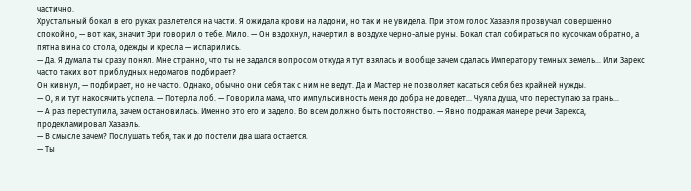частично.
Хрустальный бокал в его руках разлетелся на части. Я ожидала крови на ладони, но так и не увидела. При этом голос Хазаэля прозвучал совершенно спокойно, — вот как, значит Эри говорил о тебе. Мило. — Он вздохнул, начертил в воздухе черно-алые руны. Бокал стал собираться по кусочкам обратно, а пятна вина со стола, одежды и кресла — испарились.
— Да. Я думала ты сразу понял. Мне странно, что ты не задался вопросом откуда я тут взялась и вообще зачем сдалась Императору темных земель… Или Зарекс часто таких вот приблудных недомагов подбирает?
Он кивнул, — подбирает, но не часто. Однако, обычно они себя так с ним не ведут. Да и Мастер не позволяет касаться себя без крайней нужды.
— О, я и тут накосячить успела. — Потерла лоб. — Говорила мама, что импульсивность меня до добра не доведет… Чуяла душа, что переступаю за грань…
— А раз переступила, зачем остановилась. Именно это его и задело. Во всем должно быть постоянство. — Явно подражая манере речи Зарекса, продекламировал Хазаэль.
— В смысле зачем? Послушать тебя, так и до постели два шага остается.
— Ты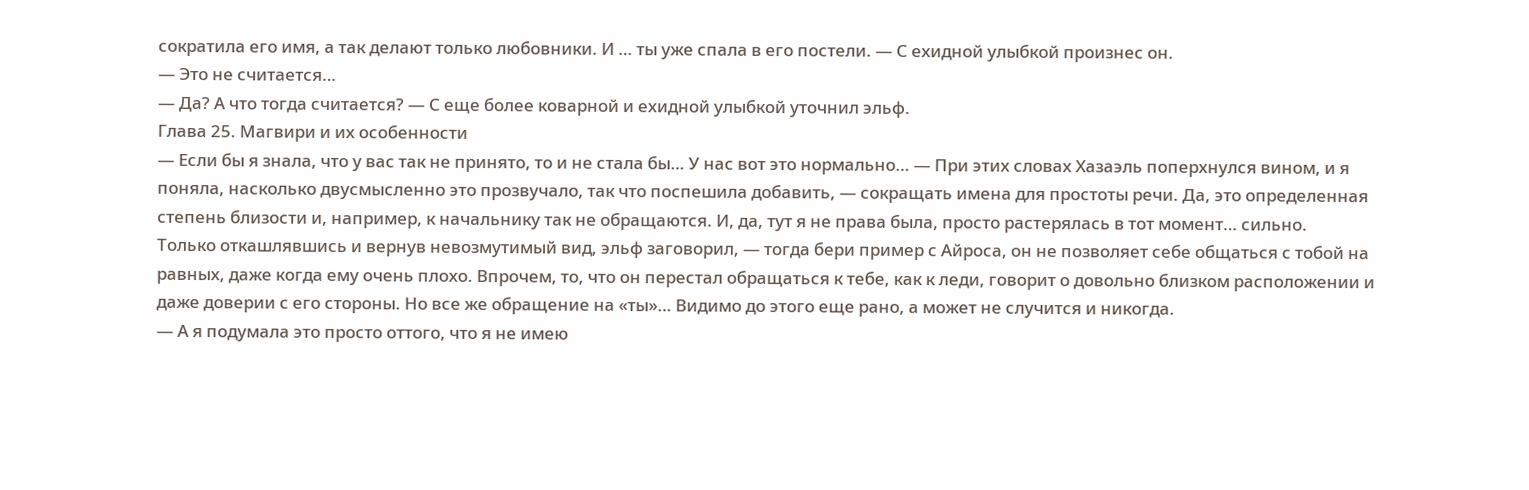сократила его имя, а так делают только любовники. И … ты уже спала в его постели. — С ехидной улыбкой произнес он.
— Это не считается…
— Да? А что тогда считается? — С еще более коварной и ехидной улыбкой уточнил эльф.
Глава 25. Магвири и их особенности
— Если бы я знала, что у вас так не принято, то и не стала бы… У нас вот это нормально… — При этих словах Хазаэль поперхнулся вином, и я поняла, насколько двусмысленно это прозвучало, так что поспешила добавить, — сокращать имена для простоты речи. Да, это определенная степень близости и, например, к начальнику так не обращаются. И, да, тут я не права была, просто растерялась в тот момент… сильно.
Только откашлявшись и вернув невозмутимый вид, эльф заговорил, — тогда бери пример с Айроса, он не позволяет себе общаться с тобой на равных, даже когда ему очень плохо. Впрочем, то, что он перестал обращаться к тебе, как к леди, говорит о довольно близком расположении и даже доверии с его стороны. Но все же обращение на «ты»… Видимо до этого еще рано, а может не случится и никогда.
— А я подумала это просто оттого, что я не имею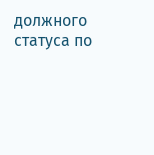должного статуса по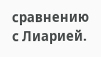сравнению с Лиарией.